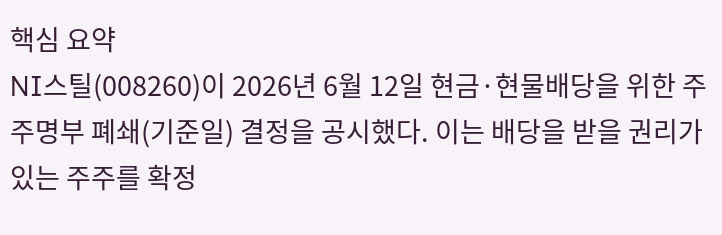핵심 요약
NI스틸(008260)이 2026년 6월 12일 현금·현물배당을 위한 주주명부 폐쇄(기준일) 결정을 공시했다. 이는 배당을 받을 권리가 있는 주주를 확정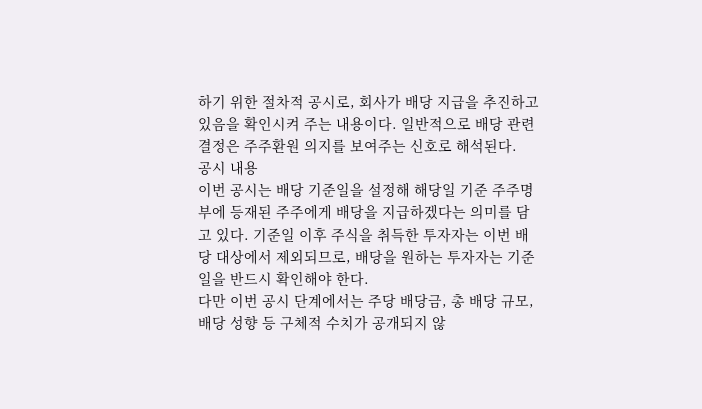하기 위한 절차적 공시로, 회사가 배당 지급을 추진하고 있음을 확인시켜 주는 내용이다. 일반적으로 배당 관련 결정은 주주환원 의지를 보여주는 신호로 해석된다.
공시 내용
이번 공시는 배당 기준일을 설정해 해당일 기준 주주명부에 등재된 주주에게 배당을 지급하겠다는 의미를 담고 있다. 기준일 이후 주식을 취득한 투자자는 이번 배당 대상에서 제외되므로, 배당을 원하는 투자자는 기준일을 반드시 확인해야 한다.
다만 이번 공시 단계에서는 주당 배당금, 총 배당 규모, 배당 성향 등 구체적 수치가 공개되지 않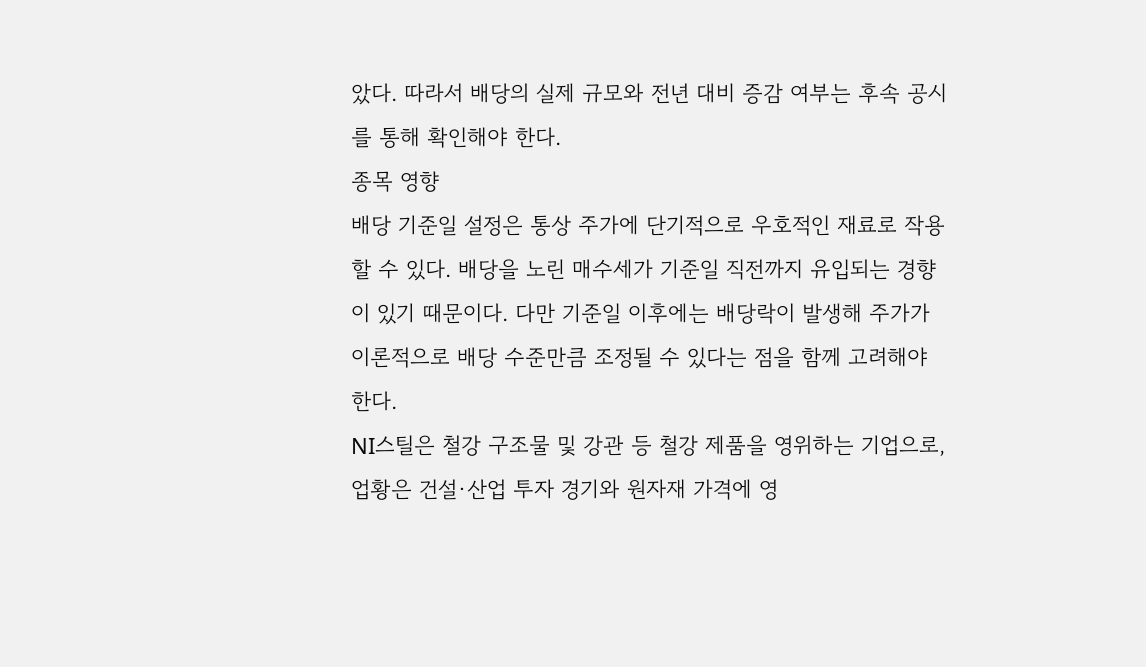았다. 따라서 배당의 실제 규모와 전년 대비 증감 여부는 후속 공시를 통해 확인해야 한다.
종목 영향
배당 기준일 설정은 통상 주가에 단기적으로 우호적인 재료로 작용할 수 있다. 배당을 노린 매수세가 기준일 직전까지 유입되는 경향이 있기 때문이다. 다만 기준일 이후에는 배당락이 발생해 주가가 이론적으로 배당 수준만큼 조정될 수 있다는 점을 함께 고려해야 한다.
NI스틸은 철강 구조물 및 강관 등 철강 제품을 영위하는 기업으로, 업황은 건설·산업 투자 경기와 원자재 가격에 영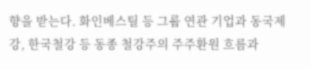향을 받는다. 화인베스틸 등 그룹 연관 기업과 동국제강, 한국철강 등 동종 철강주의 주주환원 흐름과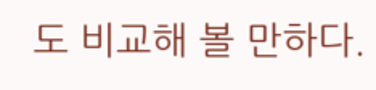도 비교해 볼 만하다.